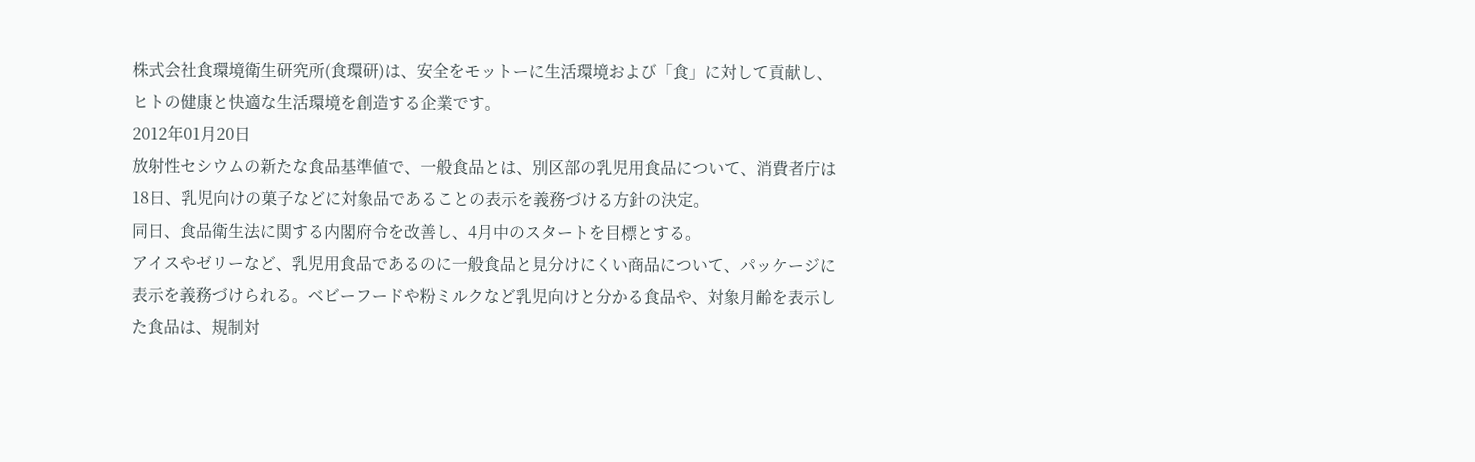株式会社食環境衛生研究所(食環研)は、安全をモットーに生活環境および「食」に対して貢献し、ヒトの健康と快適な生活環境を創造する企業です。
2012年01月20日
放射性セシウムの新たな食品基準値で、一般食品とは、別区部の乳児用食品について、消費者庁は18日、乳児向けの菓子などに対象品であることの表示を義務づける方針の決定。
同日、食品衛生法に関する内閣府令を改善し、4月中のスタートを目標とする。
アイスやゼリーなど、乳児用食品であるのに一般食品と見分けにくい商品について、パッケージに表示を義務づけられる。ベビーフードや粉ミルクなど乳児向けと分かる食品や、対象月齢を表示した食品は、規制対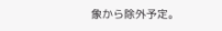象から除外予定。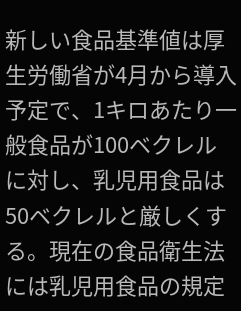新しい食品基準値は厚生労働省が4月から導入予定で、1キロあたり一般食品が100ベクレルに対し、乳児用食品は50ベクレルと厳しくする。現在の食品衛生法には乳児用食品の規定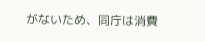がないため、同庁は消費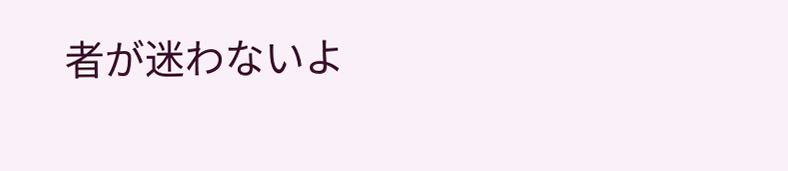者が迷わないよ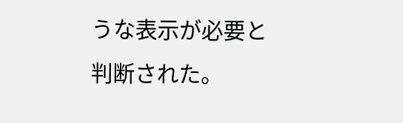うな表示が必要と判断された。